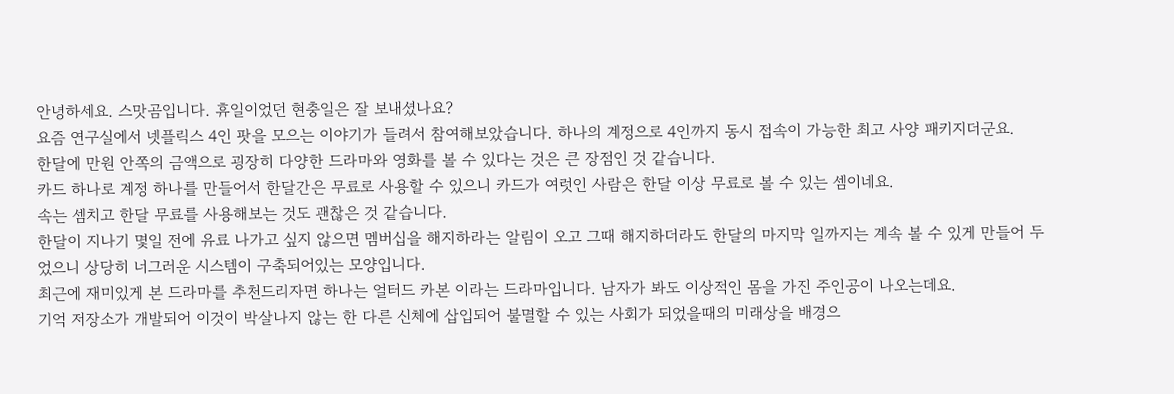안녕하세요. 스맛곰입니다. 휴일이었던 현충일은 잘 보내셨나요?
요즘 연구실에서 넷플릭스 4인 팟을 모으는 이야기가 들려서 참여해보았습니다. 하나의 계정으로 4인까지 동시 접속이 가능한 최고 사양 패키지더군요.
한달에 만원 안쪽의 금액으로 굉장히 다양한 드라마와 영화를 볼 수 있다는 것은 큰 장점인 것 같습니다.
카드 하나로 계정 하나를 만들어서 한달간은 무료로 사용할 수 있으니 카드가 여럿인 사람은 한달 이상 무료로 볼 수 있는 셈이네요.
속는 셈치고 한달 무료를 사용해보는 것도 괜찮은 것 같습니다.
한달이 지나기 몇일 전에 유료 나가고 싶지 않으면 멤버십을 해지하라는 알림이 오고 그때 해지하더라도 한달의 마지막 일까지는 계속 볼 수 있게 만들어 두었으니 상당히 너그러운 시스템이 구축되어있는 모양입니다.
최근에 재미있게 본 드라마를 추천드리자면 하나는 얼터드 카본 이라는 드라마입니다. 남자가 봐도 이상적인 몸을 가진 주인공이 나오는데요.
기억 저장소가 개발되어 이것이 박살나지 않는 한 다른 신체에 삽입되어 불멸할 수 있는 사회가 되었을때의 미래상을 배경으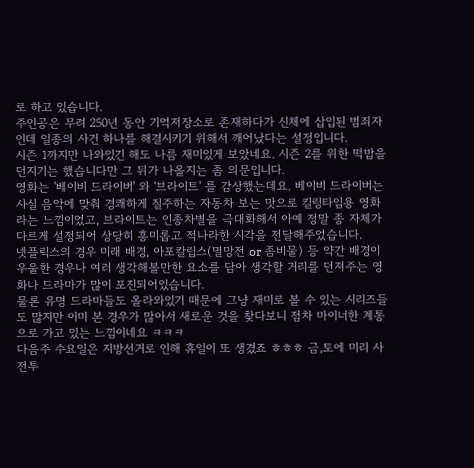로 하고 있습니다.
주인공은 무려 250년 동안 기억저장소로 존재하다가 신체에 삽입된 범죄자인데 일종의 사건 하나를 해결시키기 위해서 깨어났다는 설정입니다.
시즌 1까지만 나와있긴 해도 나름 재미있게 보았네요. 시즌 2를 위한 떡밥을 던지기는 했습니다만 그 뒤가 나올지는 좀 의문입니다.
영화는 '베이비 드라이버' 와 '브라이트' 를 감상했는데요. 베이비 드라이버는 사실 음악에 맞춰 경쾌하게 질주하는 자동차 보는 맛으로 킬링타임용 영화라는 느낌이었고, 브라이트는 인종차별을 극대화해서 아예 정말 종 자체가 다르게 설정되어 상당히 흥미롭고 적나라한 시각을 전달해주었습니다.
넷플릭스의 경우 미래 배경, 아포칼립스(멸망전 or 좀비물) 등 약간 배경이 우울한 경우나 여러 생각해볼만한 요소를 담아 생각할 거리를 던져주는 영화나 드라마가 많이 포진되어있습니다.
물론 유명 드라마들도 올라와있기 때문에 그냥 재미로 볼 수 있는 시리즈들도 많지만 이미 본 경우가 많아서 새로운 것을 찾다보니 점차 마이너한 계통으로 가고 있는 느낌이네요 ㅋㅋㅋ
다음주 수요일은 지방선거로 인해 휴일이 또 생겼죠 ㅎㅎㅎ 금,토에 미리 사전투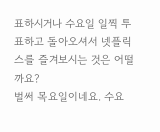표하시거나 수요일 일찍 투표하고 돌아오셔서 넷플릭스를 즐겨보시는 것은 어떨까요?
벌써 목요일이네요. 수요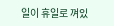일이 휴일로 껴있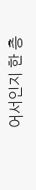어서인지 한 층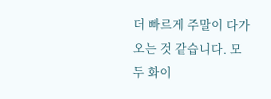더 빠르게 주말이 다가오는 것 같습니다. 모두 화이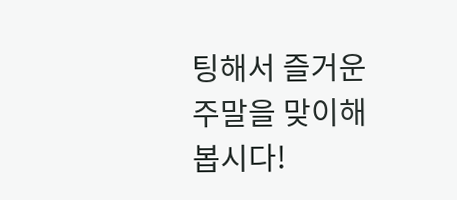팅해서 즐거운 주말을 맞이해봅시다!